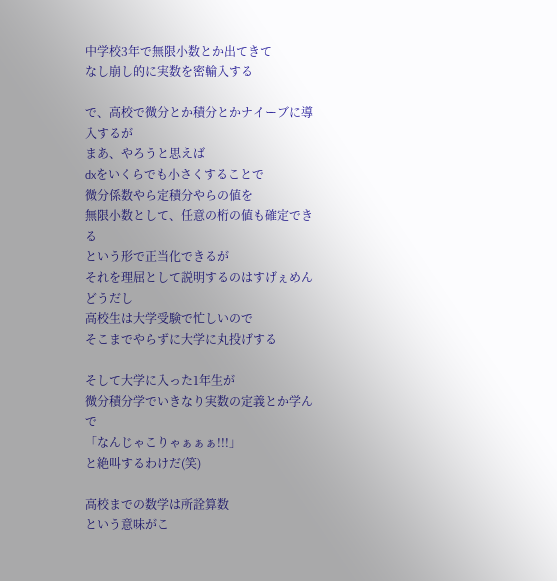中学校3年で無限小数とか出てきて
なし崩し的に実数を密輸入する

で、高校で微分とか積分とかナイーブに導入するが
まあ、やろうと思えば
dxをいくらでも小さくすることで
微分係数やら定積分やらの値を
無限小数として、任意の桁の値も確定できる
という形で正当化できるが
それを理屈として説明するのはすげぇめんどうだし
高校生は大学受験で忙しいので
そこまでやらずに大学に丸投げする

そして大学に入った1年生が
微分積分学でいきなり実数の定義とか学んで
「なんじゃこりゃぁぁぁ!!!」
と絶叫するわけだ(笑)

高校までの数学は所詮算数
という意味がこ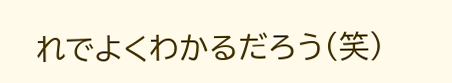れでよくわかるだろう(笑)